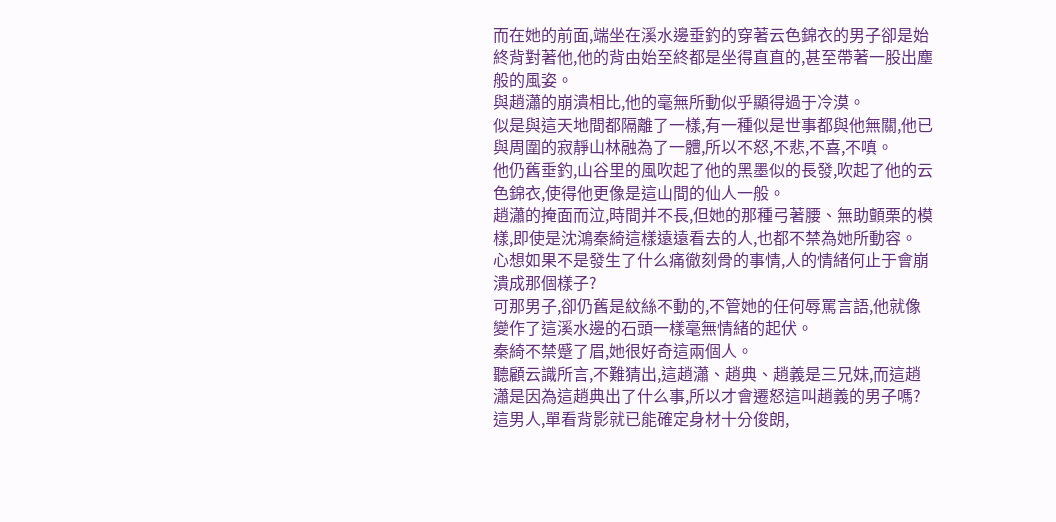而在她的前面,端坐在溪水邊垂釣的穿著云色錦衣的男子卻是始終背對著他,他的背由始至終都是坐得直直的,甚至帶著一股出塵般的風姿。
與趙瀟的崩潰相比,他的毫無所動似乎顯得過于冷漠。
似是與這天地間都隔離了一樣,有一種似是世事都與他無關,他已與周圍的寂靜山林融為了一體,所以不怒,不悲,不喜,不嗔。
他仍舊垂釣,山谷里的風吹起了他的黑墨似的長發,吹起了他的云色錦衣,使得他更像是這山間的仙人一般。
趙瀟的掩面而泣,時間并不長,但她的那種弓著腰、無助顫栗的模樣,即使是沈鴻秦綺這樣遠遠看去的人,也都不禁為她所動容。
心想如果不是發生了什么痛徹刻骨的事情,人的情緒何止于會崩潰成那個樣子?
可那男子,卻仍舊是紋絲不動的,不管她的任何辱罵言語,他就像變作了這溪水邊的石頭一樣毫無情緒的起伏。
秦綺不禁蹙了眉,她很好奇這兩個人。
聽顧云識所言,不難猜出,這趙瀟、趙典、趙義是三兄妹,而這趙瀟是因為這趙典出了什么事,所以才會遷怒這叫趙義的男子嗎?
這男人,單看背影就已能確定身材十分俊朗,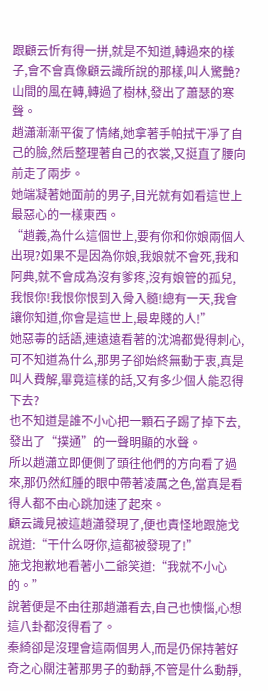跟顧云忻有得一拼,就是不知道,轉過來的樣子,會不會真像顧云識所說的那樣,叫人驚艷?
山間的風在轉,轉過了樹林,發出了蕭瑟的寒聲。
趙瀟漸漸平復了情緒,她拿著手帕拭干凈了自己的臉,然后整理著自己的衣裳,又挺直了腰向前走了兩步。
她端凝著她面前的男子,目光就有如看這世上最惡心的一樣東西。
“趙義,為什么這個世上,要有你和你娘兩個人出現?如果不是因為你娘,我娘就不會死,我和阿典,就不會成為沒有爹疼,沒有娘管的孤兒,我恨你!我恨你恨到入骨入髓!總有一天,我會讓你知道,你會是這世上,最卑賤的人!”
她惡毒的話語,連遠遠看著的沈鴻都覺得刺心,可不知道為什么,那男子卻始終無動于衷,真是叫人費解,畢竟這樣的話,又有多少個人能忍得下去?
也不知道是誰不小心把一顆石子踢了掉下去,發出了“撲通”的一聲明顯的水聲。
所以趙瀟立即便側了頭往他們的方向看了過來,那仍然紅腫的眼中帶著凌厲之色,當真是看得人都不由心跳加速了起來。
顧云識見被這趙瀟發現了,便也責怪地跟施戈說道:“干什么呀你,這都被發現了!”
施戈抱歉地看著小二爺笑道:“我就不小心的。”
說著便是不由往那趙瀟看去,自己也懊惱,心想這八卦都沒得看了。
秦綺卻是沒理會這兩個男人,而是仍保持著好奇之心關注著那男子的動靜,不管是什么動靜,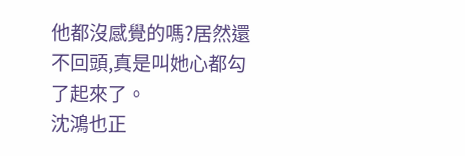他都沒感覺的嗎?居然還不回頭,真是叫她心都勾了起來了。
沈鴻也正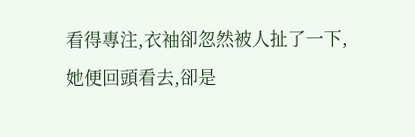看得專注,衣袖卻忽然被人扯了一下,她便回頭看去,卻是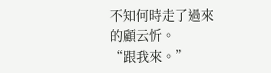不知何時走了過來的顧云忻。
“跟我來。”